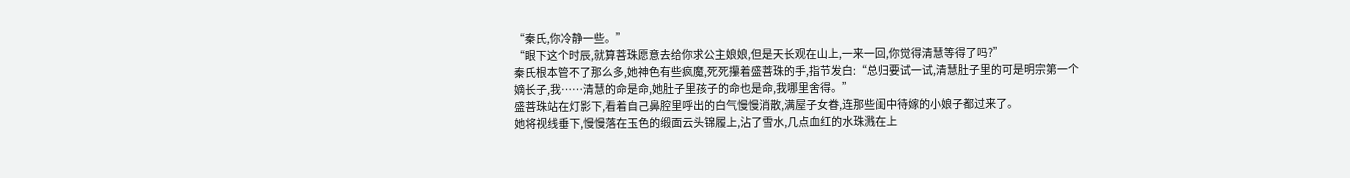“秦氏,你冷静一些。”
“眼下这个时辰,就算菩珠愿意去给你求公主娘娘,但是天长观在山上,一来一回,你觉得清慧等得了吗?”
秦氏根本管不了那么多,她神色有些疯魔,死死攥着盛菩珠的手,指节发白:“总归要试一试,清慧肚子里的可是明宗第一个嫡长子,我……清慧的命是命,她肚子里孩子的命也是命,我哪里舍得。”
盛菩珠站在灯影下,看着自己鼻腔里呼出的白气慢慢消散,满屋子女眷,连那些闺中待嫁的小娘子都过来了。
她将视线垂下,慢慢落在玉色的缎面云头锦履上,沾了雪水,几点血红的水珠溅在上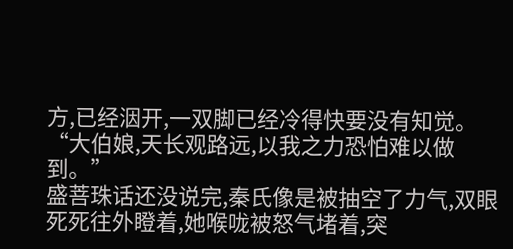方,已经洇开,一双脚已经冷得快要没有知觉。
“大伯娘,天长观路远,以我之力恐怕难以做到。”
盛菩珠话还没说完,秦氏像是被抽空了力气,双眼死死往外瞪着,她喉咙被怒气堵着,突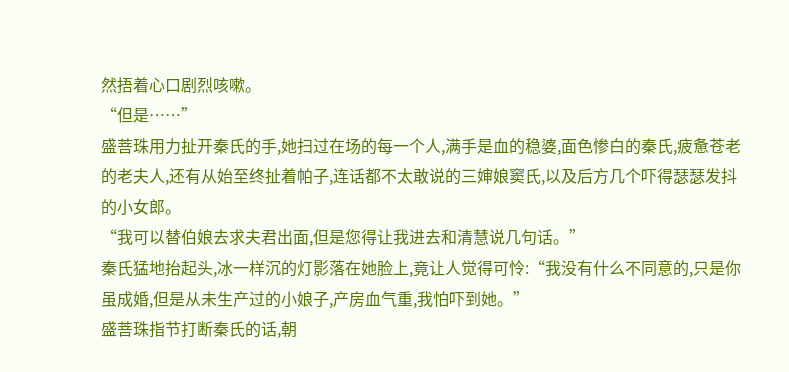然捂着心口剧烈咳嗽。
“但是……”
盛菩珠用力扯开秦氏的手,她扫过在场的每一个人,满手是血的稳婆,面色惨白的秦氏,疲惫苍老的老夫人,还有从始至终扯着帕子,连话都不太敢说的三婶娘窦氏,以及后方几个吓得瑟瑟发抖的小女郎。
“我可以替伯娘去求夫君出面,但是您得让我进去和清慧说几句话。”
秦氏猛地抬起头,冰一样沉的灯影落在她脸上,竟让人觉得可怜:“我没有什么不同意的,只是你虽成婚,但是从未生产过的小娘子,产房血气重,我怕吓到她。”
盛菩珠指节打断秦氏的话,朝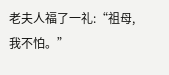老夫人福了一礼:“祖母,我不怕。”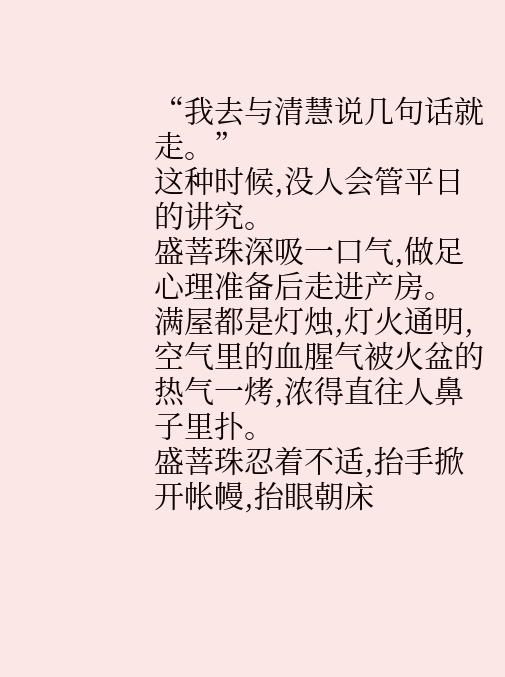“我去与清慧说几句话就走。”
这种时候,没人会管平日的讲究。
盛菩珠深吸一口气,做足心理准备后走进产房。
满屋都是灯烛,灯火通明,空气里的血腥气被火盆的热气一烤,浓得直往人鼻子里扑。
盛菩珠忍着不适,抬手掀开帐幔,抬眼朝床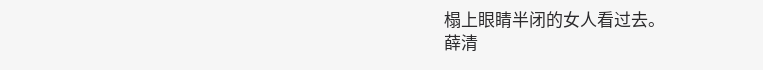榻上眼睛半闭的女人看过去。
薛清